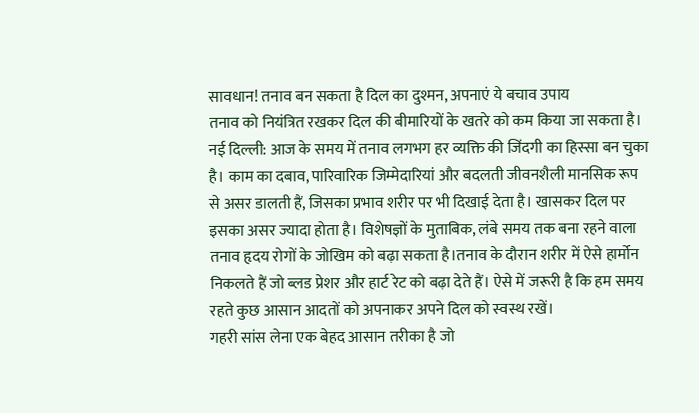सावधान! तनाव बन सकता है दिल का दुश्मन, अपनाएं ये बचाव उपाय
तनाव को नियंत्रित रखकर दिल की बीमारियों के खतरे को कम किया जा सकता है।
नई दिल्ली: आज के समय में तनाव लगभग हर व्यक्ति की जिंदगी का हिस्सा बन चुका है। काम का दबाव, पारिवारिक जिम्मेदारियां और बदलती जीवनशैली मानसिक रूप से असर डालती हैं, जिसका प्रभाव शरीर पर भी दिखाई देता है। खासकर दिल पर इसका असर ज्यादा होता है। विशेषज्ञों के मुताबिक, लंबे समय तक बना रहने वाला तनाव हृदय रोगों के जोखिम को बढ़ा सकता है।तनाव के दौरान शरीर में ऐसे हार्मोन निकलते हैं जो ब्लड प्रेशर और हार्ट रेट को बढ़ा देते हैं। ऐसे में जरूरी है कि हम समय रहते कुछ आसान आदतों को अपनाकर अपने दिल को स्वस्थ रखें।
गहरी सांस लेना एक बेहद आसान तरीका है जो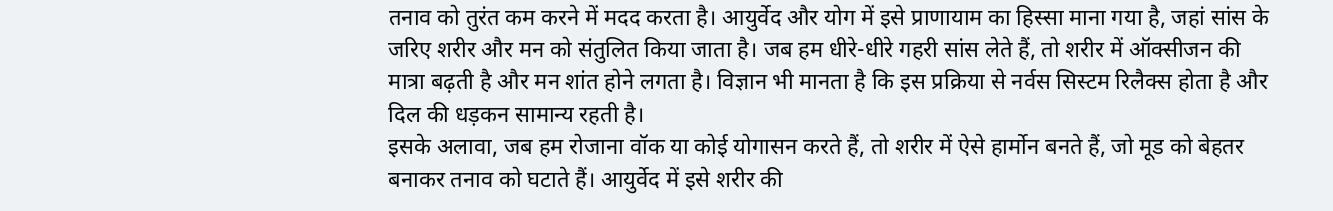तनाव को तुरंत कम करने में मदद करता है। आयुर्वेद और योग में इसे प्राणायाम का हिस्सा माना गया है, जहां सांस के जरिए शरीर और मन को संतुलित किया जाता है। जब हम धीरे-धीरे गहरी सांस लेते हैं, तो शरीर में ऑक्सीजन की मात्रा बढ़ती है और मन शांत होने लगता है। विज्ञान भी मानता है कि इस प्रक्रिया से नर्वस सिस्टम रिलैक्स होता है और दिल की धड़कन सामान्य रहती है।
इसके अलावा, जब हम रोजाना वॉक या कोई योगासन करते हैं, तो शरीर में ऐसे हार्मोन बनते हैं, जो मूड को बेहतर बनाकर तनाव को घटाते हैं। आयुर्वेद में इसे शरीर की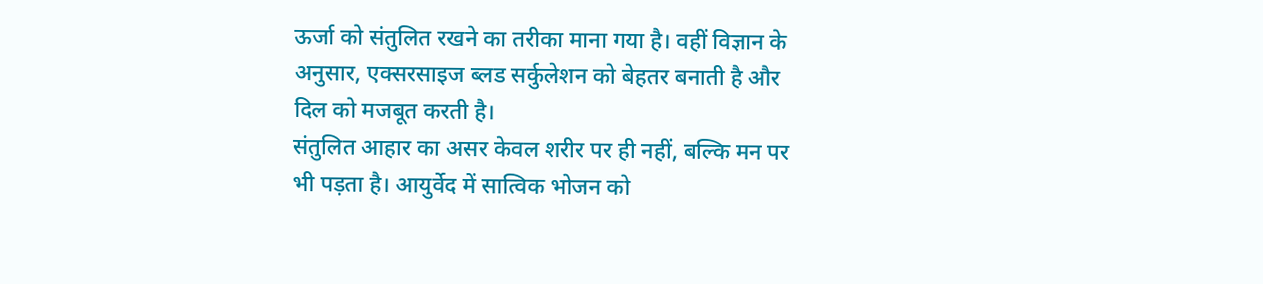ऊर्जा को संतुलित रखने का तरीका माना गया है। वहीं विज्ञान के अनुसार, एक्सरसाइज ब्लड सर्कुलेशन को बेहतर बनाती है और दिल को मजबूत करती है।
संतुलित आहार का असर केवल शरीर पर ही नहीं, बल्कि मन पर भी पड़ता है। आयुर्वेद में सात्विक भोजन को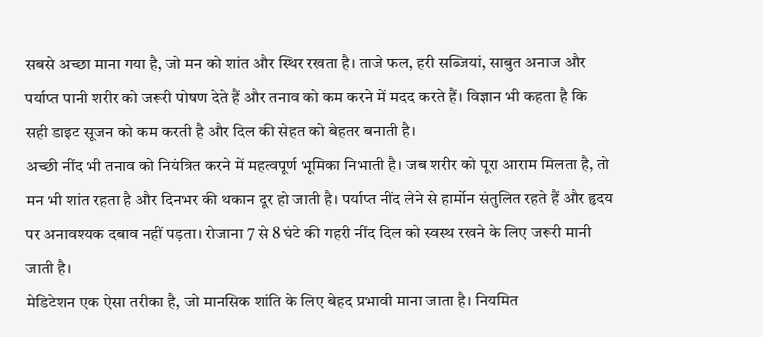सबसे अच्छा माना गया है, जो मन को शांत और स्थिर रखता है। ताजे फल, हरी सब्जियां, साबुत अनाज और पर्याप्त पानी शरीर को जरूरी पोषण देते हैं और तनाव को कम करने में मदद करते हैं। विज्ञान भी कहता है कि सही डाइट सूजन को कम करती है और दिल की सेहत को बेहतर बनाती है।
अच्छी नींद भी तनाव को नियंत्रित करने में महत्वपूर्ण भूमिका निभाती है। जब शरीर को पूरा आराम मिलता है, तो मन भी शांत रहता है और दिनभर की थकान दूर हो जाती है। पर्याप्त नींद लेने से हार्मोन संतुलित रहते हैं और हृदय पर अनावश्यक दबाव नहीं पड़ता। रोजाना 7 से 8 घंटे की गहरी नींद दिल को स्वस्थ रखने के लिए जरूरी मानी जाती है।
मेडिटेशन एक ऐसा तरीका है, जो मानसिक शांति के लिए बेहद प्रभावी माना जाता है। नियमित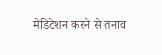मेडिटेशन करने से तनाव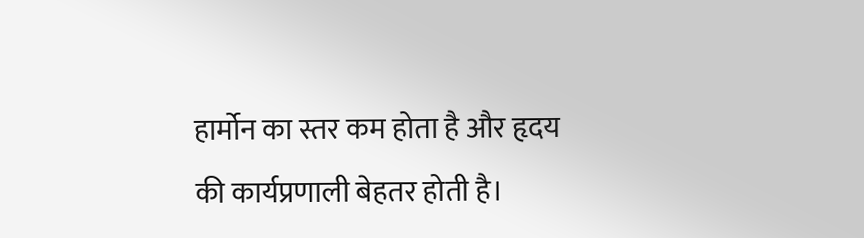हार्मोन का स्तर कम होता है और हृदय की कार्यप्रणाली बेहतर होती है।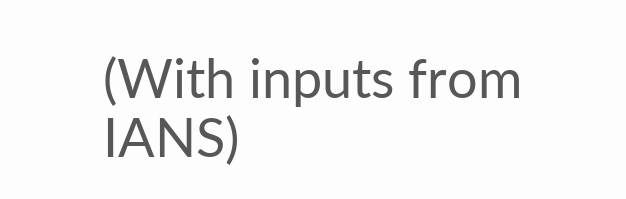(With inputs from IANS)